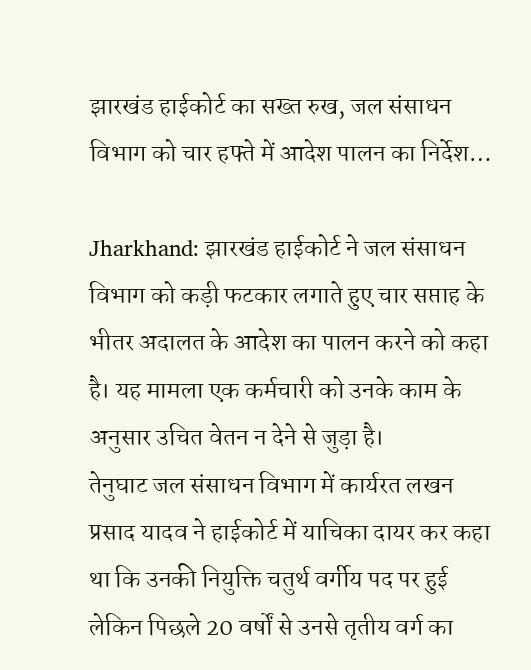झारखंड हाईकोर्ट का सख्त रुख, जल संसाधन विभाग को चार हफ्ते में आदेश पालन का निर्देश…

Jharkhand: झारखंड हाईकोर्ट ने जल संसाधन विभाग को कड़ी फटकार लगाते हुए चार सप्ताह के भीतर अदालत के आदेश का पालन करने को कहा है। यह मामला एक कर्मचारी को उनके काम के अनुसार उचित वेतन न देने से जुड़ा है।
तेनुघाट जल संसाधन विभाग में कार्यरत लखन प्रसाद यादव ने हाईकोर्ट में याचिका दायर कर कहा था कि उनकी नियुक्ति चतुर्थ वर्गीय पद पर हुई लेकिन पिछले 20 वर्षों से उनसे तृतीय वर्ग का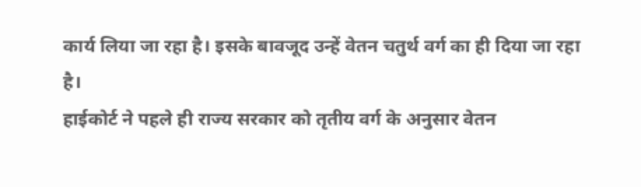कार्य लिया जा रहा है। इसके बावजूद उन्हें वेतन चतुर्थ वर्ग का ही दिया जा रहा है।
हाईकोर्ट ने पहले ही राज्य सरकार को तृतीय वर्ग के अनुसार वेतन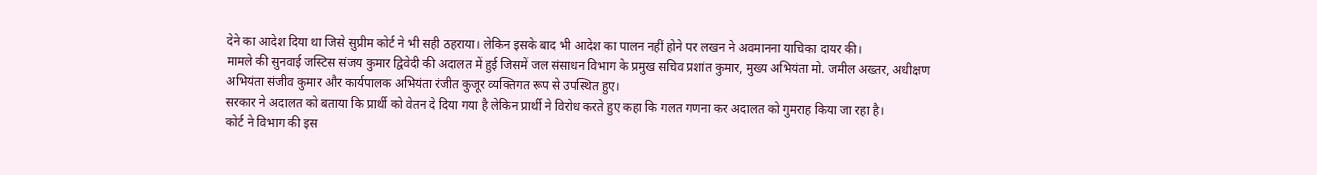देने का आदेश दिया था जिसे सुप्रीम कोर्ट ने भी सही ठहराया। लेकिन इसके बाद भी आदेश का पालन नहीं होने पर लखन ने अवमानना याचिका दायर की।
मामले की सुनवाई जस्टिस संजय कुमार द्विवेदी की अदालत में हुई जिसमें जल संसाधन विभाग के प्रमुख सचिव प्रशांत कुमार, मुख्य अभियंता मो. जमील अख्तर, अधीक्षण अभियंता संजीव कुमार और कार्यपालक अभियंता रंजीत कुजूर व्यक्तिगत रूप से उपस्थित हुए।
सरकार ने अदालत को बताया कि प्रार्थी को वेतन दे दिया गया है लेकिन प्रार्थी ने विरोध करते हुए कहा कि गलत गणना कर अदालत को गुमराह किया जा रहा है।
कोर्ट ने विभाग की इस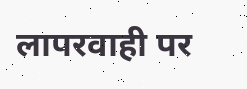लापरवाही पर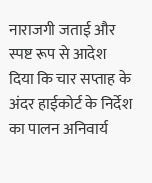नाराजगी जताई और स्पष्ट रूप से आदेश दिया कि चार सप्ताह के अंदर हाईकोर्ट के निर्देश का पालन अनिवार्य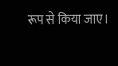रूप से किया जाए।